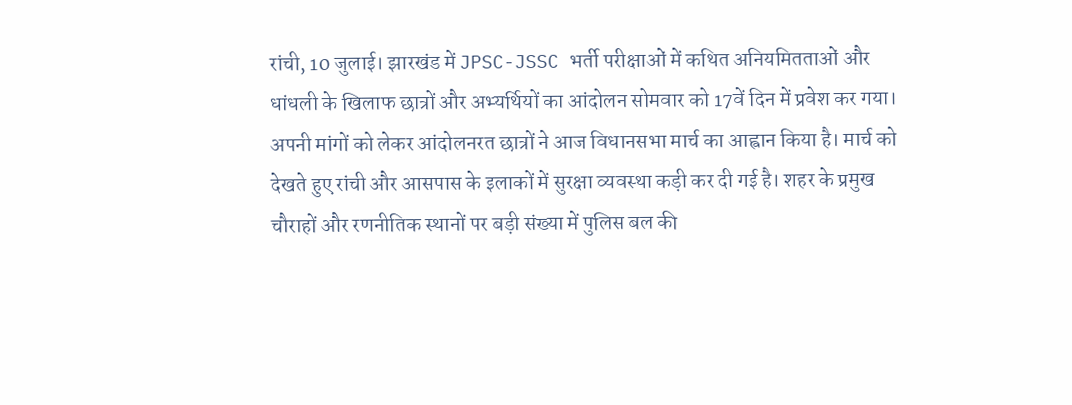रांची, 10 जुलाई। झारखंड में JPSC-JSSC भर्ती परीक्षाओं में कथित अनियमितताओं और धांधली के खिलाफ छात्रों और अभ्यर्थियों का आंदोलन सोमवार को 17वें दिन में प्रवेश कर गया। अपनी मांगों को लेकर आंदोलनरत छात्रों ने आज विधानसभा मार्च का आह्वान किया है। मार्च को देखते हुए रांची और आसपास के इलाकों में सुरक्षा व्यवस्था कड़ी कर दी गई है। शहर के प्रमुख चौराहों और रणनीतिक स्थानों पर बड़ी संख्या में पुलिस बल की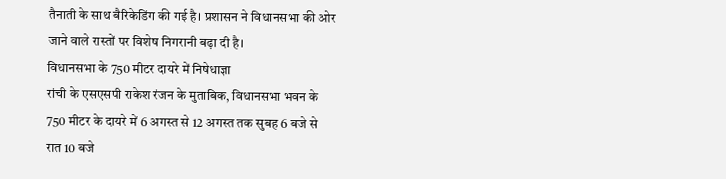तैनाती के साथ बैरिकेडिंग की गई है। प्रशासन ने विधानसभा की ओर जाने वाले रास्तों पर विशेष निगरानी बढ़ा दी है।
विधानसभा के 750 मीटर दायरे में निषेधाज्ञा
रांची के एसएसपी राकेश रंजन के मुताबिक, विधानसभा भवन के 750 मीटर के दायरे में 6 अगस्त से 12 अगस्त तक सुबह 6 बजे से रात 10 बजे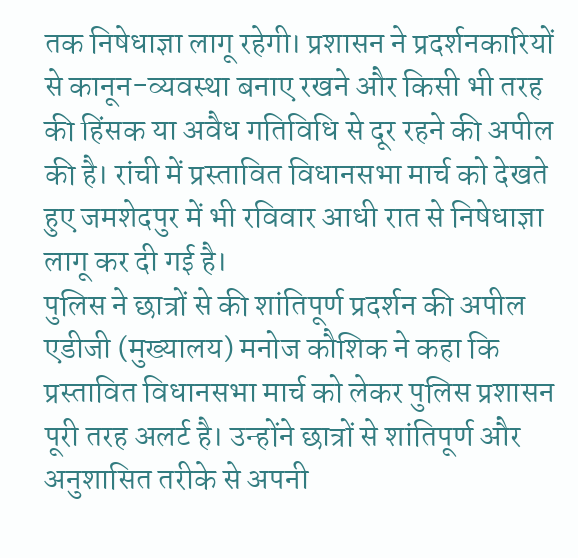तक निषेधाज्ञा लागू रहेगी। प्रशासन ने प्रदर्शनकारियों से कानून-व्यवस्था बनाए रखने और किसी भी तरह की हिंसक या अवैध गतिविधि से दूर रहने की अपील की है। रांची में प्रस्तावित विधानसभा मार्च को देखते हुए जमशेदपुर में भी रविवार आधी रात से निषेधाज्ञा लागू कर दी गई है।
पुलिस ने छात्रों से की शांतिपूर्ण प्रदर्शन की अपील
एडीजी (मुख्यालय) मनोज कौशिक ने कहा कि प्रस्तावित विधानसभा मार्च को लेकर पुलिस प्रशासन पूरी तरह अलर्ट है। उन्होंने छात्रों से शांतिपूर्ण और अनुशासित तरीके से अपनी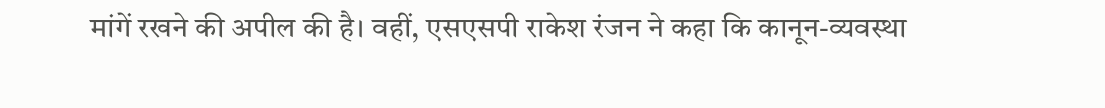मांगें रखने की अपील की है। वहीं, एसएसपी राकेश रंजन ने कहा कि कानून-व्यवस्था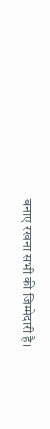बनाए रखना सभी की जिम्मेदारी है।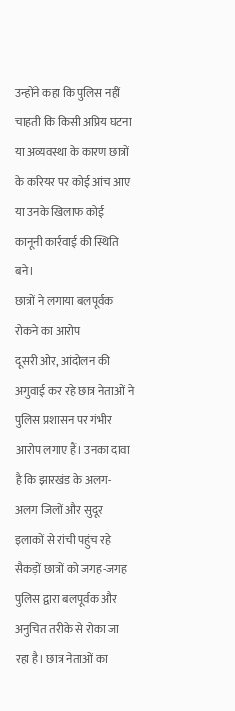उन्होंने कहा कि पुलिस नहीं चाहती कि किसी अप्रिय घटना या अव्यवस्था के कारण छात्रों के करियर पर कोई आंच आए या उनके खिलाफ कोई कानूनी कार्रवाई की स्थिति बने।
छात्रों ने लगाया बलपूर्वक रोकने का आरोप
दूसरी ओर, आंदोलन की अगुवाई कर रहे छात्र नेताओं ने पुलिस प्रशासन पर गंभीर आरोप लगाए हैं। उनका दावा है कि झारखंड के अलग-अलग जिलों और सुदूर इलाकों से रांची पहुंच रहे सैकड़ों छात्रों को जगह-जगह पुलिस द्वारा बलपूर्वक और अनुचित तरीके से रोका जा रहा है। छात्र नेताओं का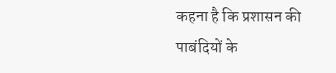कहना है कि प्रशासन की पाबंदियों के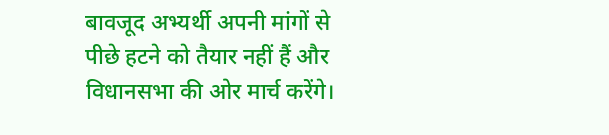बावजूद अभ्यर्थी अपनी मांगों से पीछे हटने को तैयार नहीं हैं और विधानसभा की ओर मार्च करेंगे।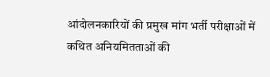आंदोलनकारियों की प्रमुख मांग भर्ती परीक्षाओं में कथित अनियमितताओं की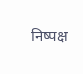निष्पक्ष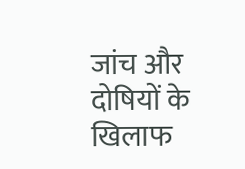जांच और दोषियों के खिलाफ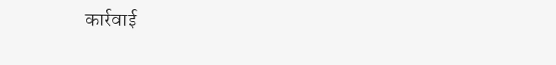कार्रवाई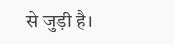से जुड़ी है।